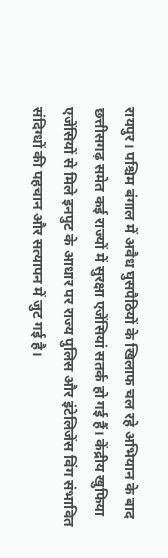रायपुर। पश्चिम बंगाल में अवैध घुसपैठियों के खिलाफ चल रहे अभियान के बाद छत्तीसगढ़ समेत कई राज्यों में सुरक्षा एजेंसियां सतर्क हो गई हैं। केंद्रीय खुफिया एजेंसियों से मिले इनपुट के आधार पर राज्य पुलिस और इंटेलिजेंस विंग संभावित संदिग्धों की पहचान और सत्यापन में जुट गई है।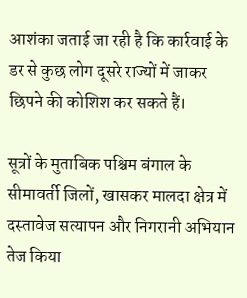आशंका जताई जा रही है कि कार्रवाई के डर से कुछ लोग दूसरे राज्यों में जाकर छिपने की कोशिश कर सकते हैं।

सूत्रों के मुताबिक पश्चिम बंगाल के सीमावर्ती जिलों, खासकर मालदा क्षेत्र में दस्तावेज सत्यापन और निगरानी अभियान तेज किया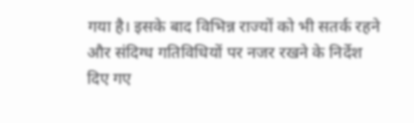गया है। इसके बाद विभिन्न राज्यों को भी सतर्क रहने और संदिग्ध गतिविधियों पर नजर रखने के निर्देश दिए गए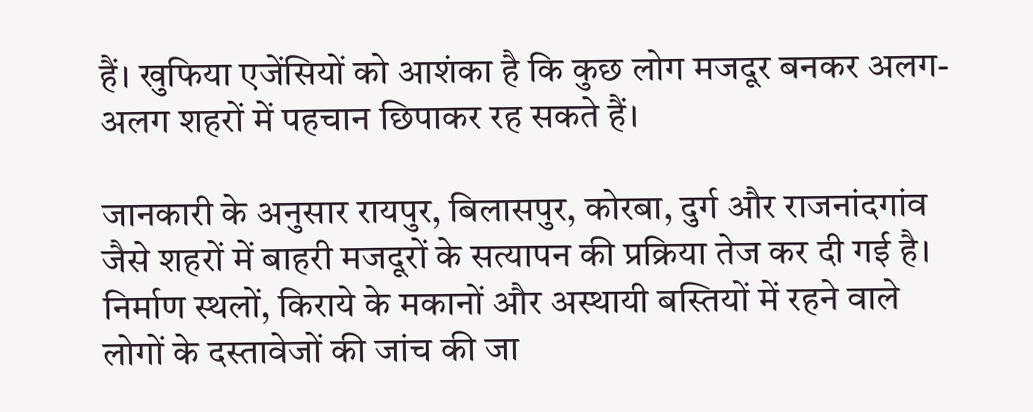हैं। खुफिया एजेंसियों को आशंका है कि कुछ लोग मजदूर बनकर अलग-अलग शहरों में पहचान छिपाकर रह सकते हैं।

जानकारी के अनुसार रायपुर, बिलासपुर, कोरबा, दुर्ग और राजनांदगांव जैसे शहरों में बाहरी मजदूरों के सत्यापन की प्रक्रिया तेज कर दी गई है। निर्माण स्थलों, किराये के मकानों और अस्थायी बस्तियों में रहने वाले लोगों के दस्तावेजों की जांच की जा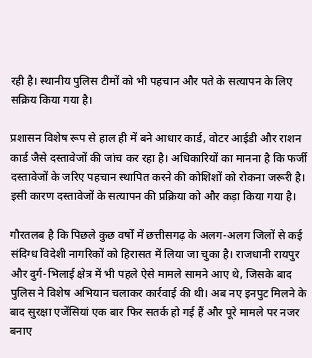रही है। स्थानीय पुलिस टीमों को भी पहचान और पते के सत्यापन के लिए सक्रिय किया गया है।

प्रशासन विशेष रूप से हाल ही में बने आधार कार्ड, वोटर आईडी और राशन कार्ड जैसे दस्तावेजों की जांच कर रहा है। अधिकारियों का मानना है कि फर्जी दस्तावेजों के जरिए पहचान स्थापित करने की कोशिशों को रोकना जरूरी है। इसी कारण दस्तावेजों के सत्यापन की प्रक्रिया को और कड़ा किया गया है।

गौरतलब है कि पिछले कुछ वर्षों में छत्तीसगढ़ के अलग-अलग जिलों से कई संदिग्ध विदेशी नागरिकों को हिरासत में लिया जा चुका है। राजधानी रायपुर और दुर्ग-भिलाई क्षेत्र में भी पहले ऐसे मामले सामने आए थे, जिसके बाद पुलिस ने विशेष अभियान चलाकर कार्रवाई की थी। अब नए इनपुट मिलने के बाद सुरक्षा एजेंसियां एक बार फिर सतर्क हो गई हैं और पूरे मामले पर नजर बनाए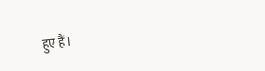हुए हैं।